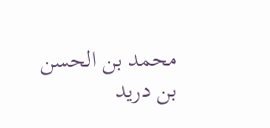محمد بن الحسن بن دريد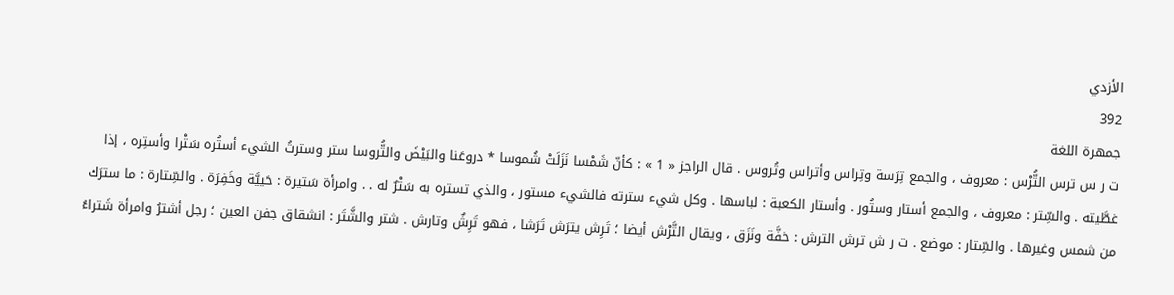الأزدي
392
جمهرة اللغة
ت ر س ترس التُّرْس : معروف ، والجمع تِرَسة وتِراس وأتراس وتُروس . قال الراجز « 1 » : كأنّ شَمْسا نَزَلَتْ شُموسا * دروعَنا والبَيْضَ والتُّروسا ستر وسترتُ الشيء أستُره سَتْرا وأستِره ، إذا غطَّيته . والسِّتر : معروف ، والجمع أستار وستُور . وأستار الكعبة : لباسها . وكل شيء سترته فالشيء مستور ، والذي تستره به سَتْرٌ له . . وامرأة سَتيرة : حَييَّة وخَفِرَة . والسِّتارة : ما سترَك من شمس وغيرها . والسِّتار : موضع . ت ر ش ترش الترش : خفَّة ونَزَق ، ويقال التَّرْش أيضا ؛ تَرِش يترَش تَرَشا ، فهو تَرِشٌ وتارش . شتر والشَّتَر : انشقاق جفن العين ؛ رجل أشترُ وامرأة شَتراءُ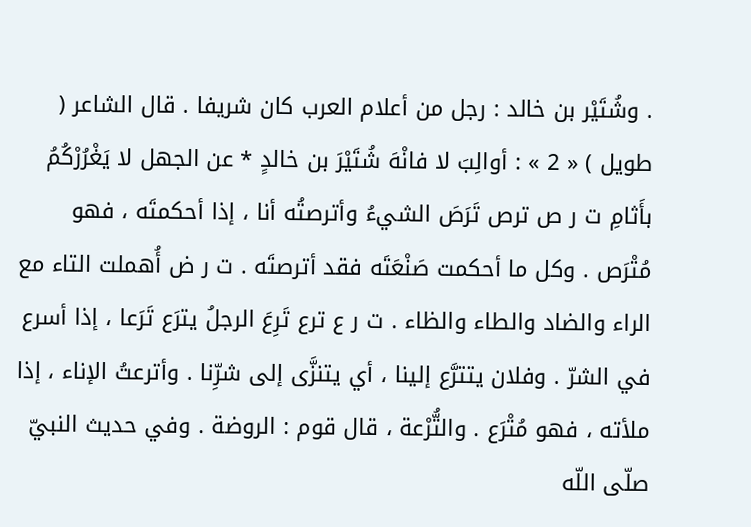. وشُتَيْر بن خالد : رجل من أعلام العرب كان شريفا . قال الشاعر ( طويل ) « 2 » : أوالِبَ لا فانْهَ شُتَيْرَ بن خالدٍ * عن الجهل لا يَغْرُرْكُمُ بأَثامِ ت ر ص ترص تَرَصَ الشيءُ وأترصتُه أنا ، إذا أحكمتَه ، فهو مُتْرَص . وكل ما أحكمت صَنْعَتَه فقد أترصتَه . ت ر ض أُهملت التاء مع الراء والضاد والطاء والظاء . ت ر ع ترع تَرِعَ الرجلُ يترَع تَرَعا ، إذا أسرع في الشرّ . وفلان يتترَّع إلينا ، أي يتنزَّى إلى شرِّنا . وأترعتُ الإناء ، إذا ملأته ، فهو مُتْرَع . والتُّرْعة ، قال قوم : الروضة . وفي حديث النبيّ صلّى اللّه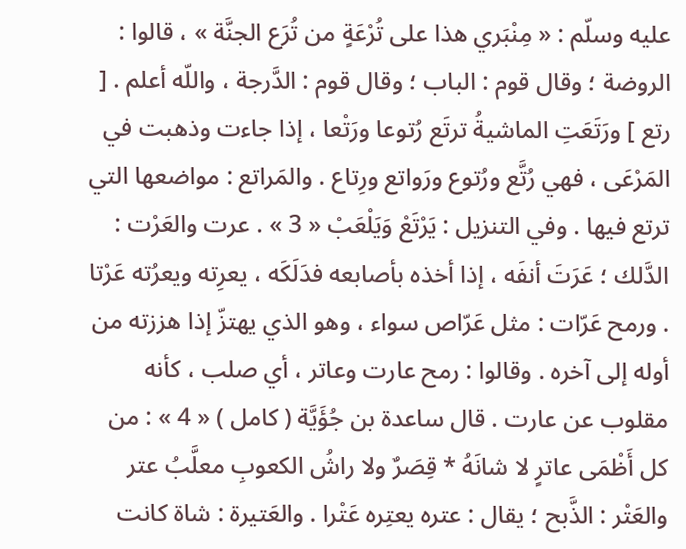عليه وسلّم : « مِنْبَري هذا على تُرْعَةٍ من تُرَع الجنَّة » ، قالوا : الروضة ؛ وقال قوم : الباب ؛ وقال قوم : الدَّرجة ، واللّه أعلم . [ رتع ] ورَتَعَتِ الماشيةُ ترتَع رُتوعا ورَتْعا ، إذا جاءت وذهبت في المَرْعَى ، فهي رُتَّع ورُتوع ورَواتع ورِتاع . والمَراتع : مواضعها التي ترتع فيها . وفي التنزيل : يَرْتَعْ وَيَلْعَبْ « 3 » . عرت والعَرْت : الدَّلك ؛ عَرَتَ أنفَه ، إذا أخذه بأصابعه فدَلَكَه ، يعرِته ويعرُته عَرْتا . ورمح عَرّات : مثل عَرّاص سواء ، وهو الذي يهتزّ إذا هززته من أوله إلى آخره . وقالوا : رمح عارت وعاتر ، أي صلب ، كأنه مقلوب عن عارت . قال ساعدة بن جُؤَيَّة ( كامل ) « 4 » : من كل أَظْمَى عاترٍ لا شانَهُ * قِصَرٌ ولا راشُ الكعوبِ معلَّبُ عتر والعَتْر : الذَّبح ؛ يقال : عتره يعتِره عَتْرا . والعَتيرة : شاة كانت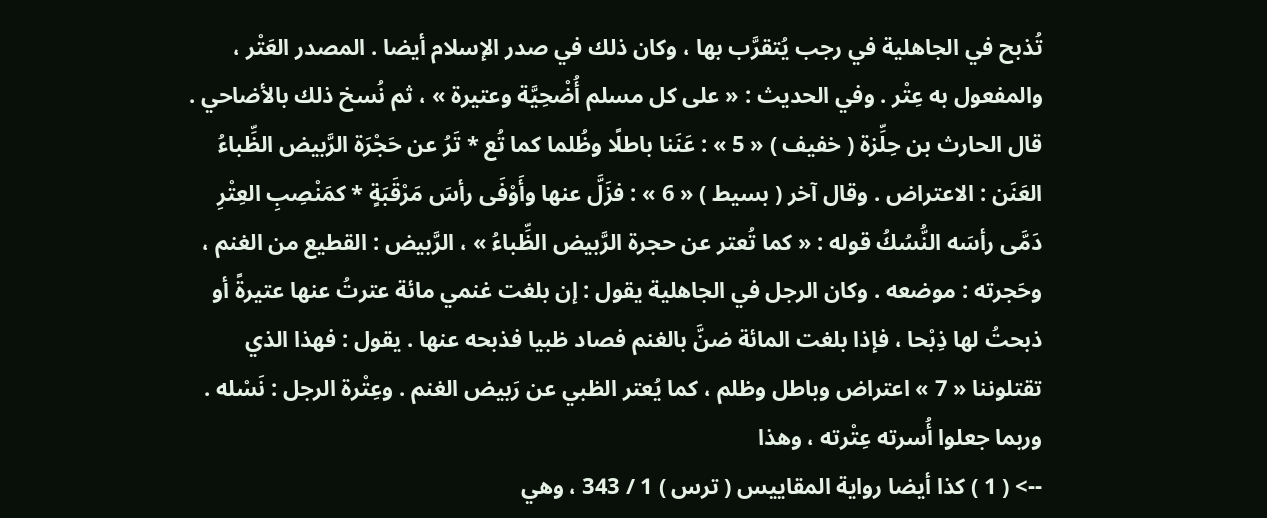تُذبح في الجاهلية في رجب يُتقرَّب بها ، وكان ذلك في صدر الإسلام أيضا . المصدر العَتْر ، والمفعول به عِتْر . وفي الحديث : « على كل مسلم أُضْحِيَّة وعتيرة » ، ثم نُسخ ذلك بالأضاحي . قال الحارث بن حِلِّزة ( خفيف ) « 5 » : عَنَنا باطلًا وظُلما كما تُع * تَرُ عن حَجْرَة الرَّبيض الظِّباءُ العَنَن : الاعتراض . وقال آخر ( بسيط ) « 6 » : فزَلَّ عنها وأَوْفَى رأسَ مَرْقَبَةٍ * كمَنْصِبِ العِتْرِ دَمَّى رأسَه النُّسُكُ قوله : « كما تُعتر عن حجرة الرَّبيض الظِّباءُ » ، الرَّبيض : القطيع من الغنم ، وحَجرته : موضعه . وكان الرجل في الجاهلية يقول : إن بلغت غنمي مائة عترتُ عنها عتيرةً أو ذبحتُ لها ذِبْحا ، فإذا بلغت المائة ضنَّ بالغنم فصاد ظبيا فذبحه عنها . يقول : فهذا الذي تقتلوننا « 7 » اعتراض وباطل وظلم ، كما يُعتر الظبي عن رَبيض الغنم . وعِتْرة الرجل : نَسْله . وربما جعلوا أُسرته عِتْرته ، وهذا
--> ( 1 ) كذا أيضا رواية المقاييس ( ترس ) 1 / 343 ، وهي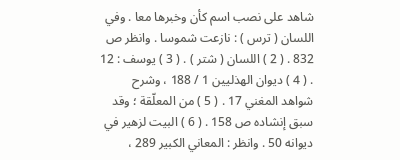شاهد على نصب اسم كأن وخبرها معا . وفي اللسان ( ترس ) : نازعت شموسا . وانظر ص 832 . ( 2 ) اللسان ( شتر ) . ( 3 ) يوسف : 12 . ( 4 ) ديوان الهذليين 1 / 188 ، وشرح شواهد المغني 17 . ( 5 ) من المعلّقة ؛ وقد سبق إنشاده ص 158 . ( 6 ) البيت لزهير في ديوانه 50 . وانظر : المعاني الكبير 289 ،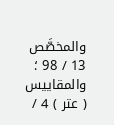والمخصَّص 13 / 98 ؛ والمقاييس ( عتر ) 4 /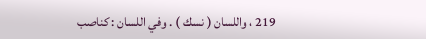219 ، واللسان ( نسك ) . وفي اللسان : كناصب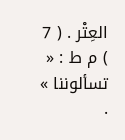العِتْر . ( 7 ) م ط : « تسألوننا » .